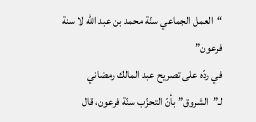“العمل الجماعي سنّة محمد بن عبد الله لا سنة فرعون”
في ردّه على تصريح عبد المالك رمضاني لـ”الشروق” بأنّ التحزّب سنّة فرعون، قال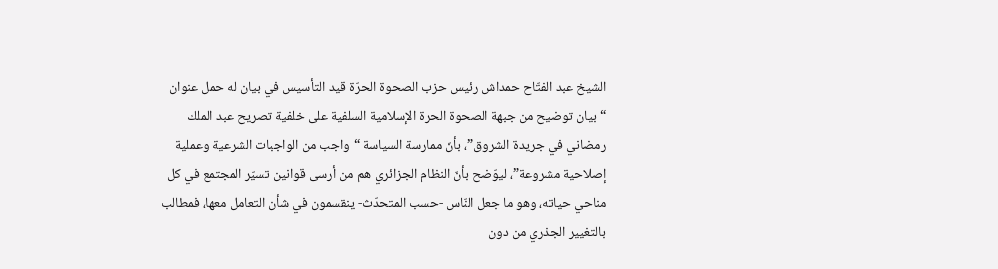الشيخ عبد الفتّاح حمداش رئيس حزب الصحوة الحرّة قيد التأسيس في بيان له حمل عنوان “بيان توضيح من جبهة الصحوة الحرة الإسلامية السلفية على خلفية تصريح عبد الملك رمضاني في جريدة الشروق”، بأنّ ممارسة السياسة “واجب من الواجبات الشرعية وعملية إصلاحية مشروعة”، ليوّضح بأنّ النظام الجزائري هم من أرسى قوانين تسيّر المجتمع في كل مناحي حياته، وهو ما جعل النّاس -حسب المتحدّث- ينقسمون في شأن التعامل معها، فمطالب بالتغيير الجذري من دون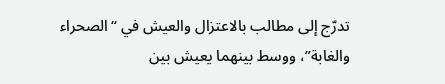تدرّج إلى مطالب بالاعتزال والعيش في “الصحراء والغابة”، ووسط بينهما يعيش بين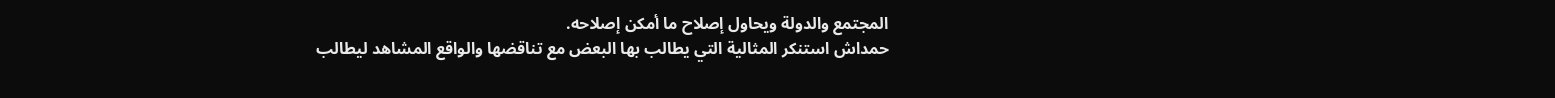المجتمع والدولة ويحاول إصلاح ما أمكن إصلاحه.
حمداش استنكر المثالية التي يطالب بها البعض مع تناقضها والواقع المشاهد ليطالب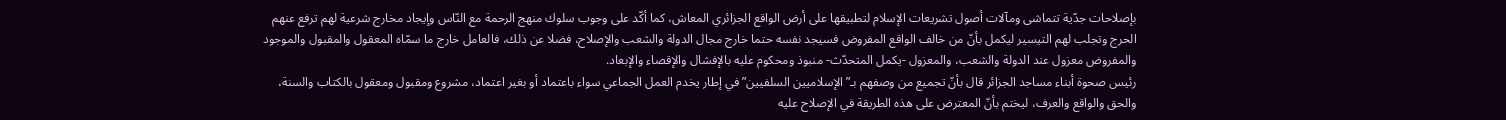بإصلاحات جدّية تتماشى ومآلات أصول تشريعات الإسلام لتطبيقها على أرض الواقع الجزائري المعاش، كما أكّد على وجوب سلوك منهج الرحمة مع النّاس وإيجاد مخارج شرعية لهم ترفع عنهم الحرج وتجلب لهم التيسير ليكمل بأنّ من خالف الواقع المفروض فسيجد نفسه حتما خارج مجال الدولة والشعب والإصلاح، فضلا عن ذلك، فالعامل خارج ما سمّاه المعقول والمقبول والموجود والمفروض معزول عند الدولة والشعب، والمعزول -يكمل المتحدّث- منبوذ ومحكوم عليه بالإفشال والإقصاء والإبعاد.
رئيس صحوة أبناء مساجد الجزائر قال بأنّ تجميع من وصفهم بـ”الإسلاميين السلفيين” في إطار يخدم العمل الجماعي سواء باعتماد أو بغير اعتماد، مشروع ومقبول ومعقول بالكتاب والسنة، والحق والواقع والعرف، ليختم بأنّ المعترض على هذه الطريقة في الإصلاح عليه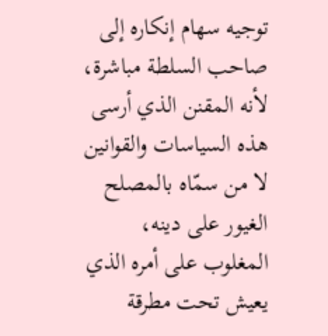توجيه سهام إنكاره إلى صاحب السلطة مباشرة، لأنه المقنن الذي أرسى هذه السياسات والقوانين لا من سمّاه بالمصلح الغيور على دينه، المغلوب على أمره الذي يعيش تحت مطرقة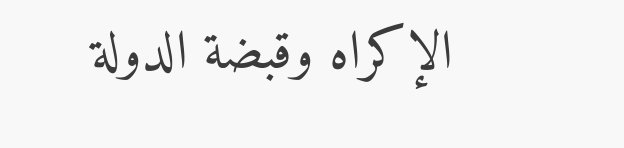الإكراه وقبضة الدولة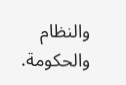والنظام والحكومة.